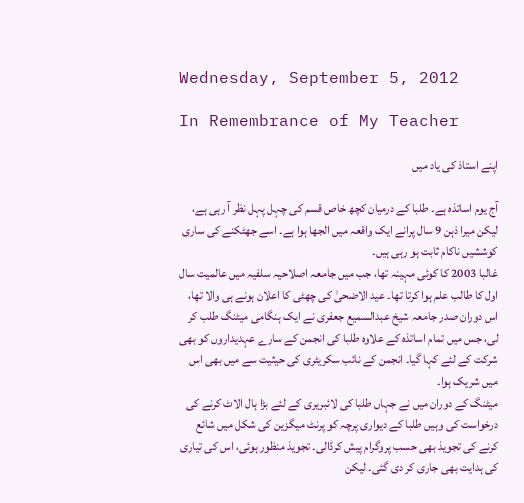Wednesday, September 5, 2012

In Remembrance of My Teacher

اپنے استاذ کی یاد میں

آج یوم اساتذہ ہے۔ طلبا کے درمیان کچھ خاص قسم کی چہل پہل نظر آ رہی ہے، لیکن میرا ذہن 9 سال پرانے ایک واقعہ میں الجھا ہوا ہے۔ اسے جھٹکنے کی ساری کوششیں ناکام ثابت ہو رہی ہیں۔
غالبا 2003 کا کوئی مہینہ تھا، جب میں جامعہ اصلاحیہ سلفیہ میں عالمیت سال اول کا طالب علم ہوا کرتا تھا۔ عید الاضحیٰ کی چھٹی کا اعلان ہونے ہی والا تھا، اس دوران صدر جامعہ شیخ عبدالسمیع جعفری نے ایک ہنگامی میٹنگ طلب کر لی، جس میں تمام اساتذہ کے علاوہ طلبا کی انجمن کے سارے عہدیداروں کو بھی شرکت کے لئے کہا گیا۔ انجمن کے نائب سکریٹری کی حیثیت سے میں بھی اس میں شریک ہوا۔
میٹنگ کے دوران میں نے جہاں طلبا کی لائبریری کے لئے بڑا ہال الاٹ کرنے کی درخواست کی وہیں طلبا کے دیواری پرچہ کو پرنٹ میگزین کی شکل میں شائع کرنے کی تجویذ بھی حسب پروگرام پیش کرڈالی۔ تجویذ منظور ہوئی، اس کی تیاری کی ہدایت بھی جاری کر دی گئی۔ لیکن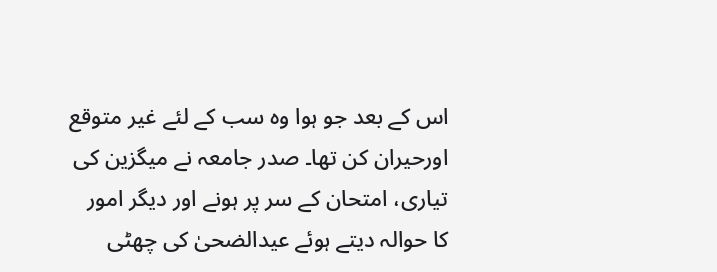اس کے بعد جو ہوا وہ سب کے لئے غیر متوقع اورحیران کن تھا۔ صدر جامعہ نے میگزین کی تیاری، امتحان کے سر پر ہونے اور دیگر امور کا حوالہ دیتے ہوئے عیدالضحیٰ کی چھٹی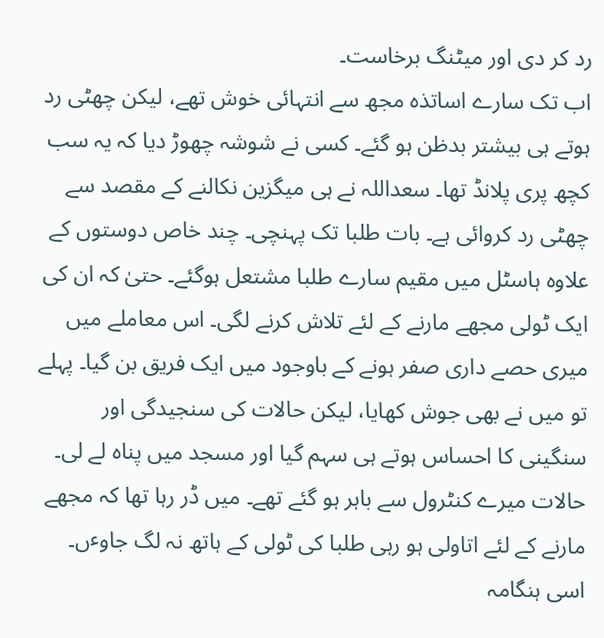رد کر دی اور میٹنگ برخاست۔
اب تک سارے اساتذہ مجھ سے انتہائی خوش تھے، لیکن چھٹی رد ہوتے ہی بیشتر بدظن ہو گئے۔ کسی نے شوشہ چھوڑ دیا کہ یہ سب کچھ پری پلانڈ تھا۔ سعداللہ نے ہی میگزین نکالنے کے مقصد سے چھٹی رد کروائی ہے۔ بات طلبا تک پہنچی۔ چند خاص دوستوں کے علاوہ ہاسٹل میں مقیم سارے طلبا مشتعل ہوگئے۔ حتیٰ کہ ان کی ایک ٹولی مجھے مارنے کے لئے تلاش کرنے لگی۔ اس معاملے میں میری حصے داری صفر ہونے کے باوجود میں ایک فریق بن گیا۔ پہلے تو میں نے بھی جوش کھایا، لیکن حالات کی سنجیدگی اور سنگینی کا احساس ہوتے ہی سہم گیا اور مسجد میں پناہ لے لی۔ حالات میرے کنٹرول سے باہر ہو گئے تھے۔ میں ڈر رہا تھا کہ مجھے مارنے کے لئے اتاولی ہو رہی طلبا کی ٹولی کے ہاتھ نہ لگ جاوٴں۔
اسی ہنگامہ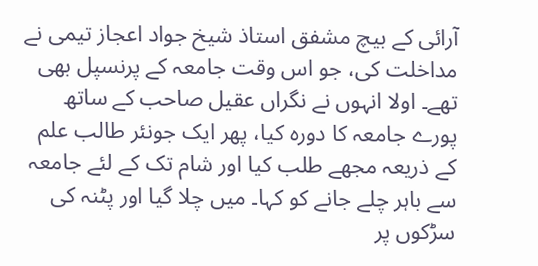آرائی کے بیچ مشفق استاذ شیخ جواد اعجاز تیمی نے مداخلت کی، جو اس وقت جامعہ کے پرنسپل بھی تھے۔ اولا انہوں نے نگراں عقیل صاحب کے ساتھ پورے جامعہ کا دورہ کیا، پھر ایک جونئر طالب علم کے ذریعہ مجھے طلب کیا اور شام تک کے لئے جامعہ سے باہر چلے جانے کو کہا۔ میں چلا گیا اور پٹنہ کی سڑکوں پر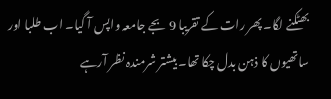بھٹکنے لگا۔ پھر رات کے تقریبا 9 بجے جامعہ واپس آ گیا۔ اب طلبا اور ساتھیوں کا ذہن بدل چکا تھا۔ بیشتر شرمندہ نظر آرہے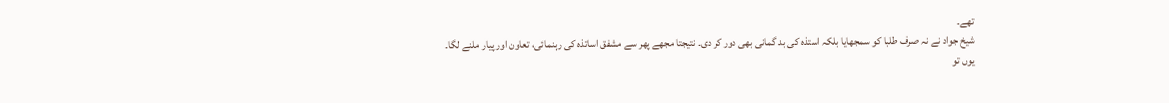تھے۔
شیخ جواد نے نہ صرف طلبا کو سمجھایا بلکہ استذہ کی بد گمانی بھی دور کر دی۔ نتیجتا مجھے پھر سے مشفق اساتذہ کی رہنمائی، تعاون اور پیار ملنے لگا۔
یوں تو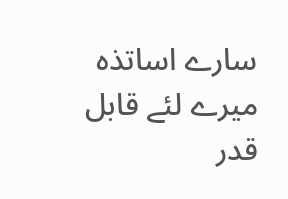سارے اساتذہ میرے لئے قابل قدر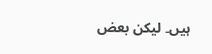ہیں۔ لیکن بعض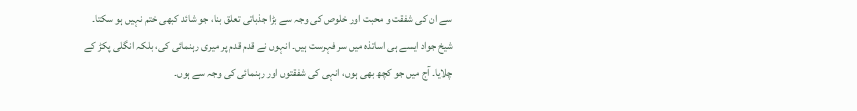سے ان کی شفقت و محبت اور خلوص کی وجہ سے بڑا جذباتی تعلق بنا، جو شائد کبھی ختم نہیں ہو سکتا۔ شیخ جواد ایسے ہی اساتذہ میں سر فہرست ہیں۔ انہوں نے قدم قدم پر میری رہنمائی کی، بلکہ انگلی پکڑ کے چلایا۔ آج میں جو کچھ بھی ہوں، انہی کی شفقتوں اور رہنمائی کی وجہ سے ہوں۔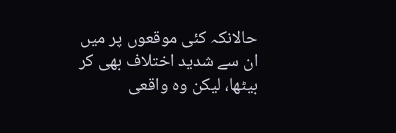حالانکہ کئی موقعوں پر میں ان سے شدید اختلاف بھی کر بیٹھا، لیکن وہ واقعی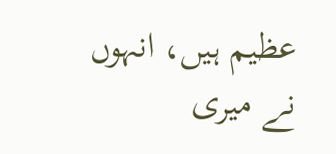عظیم ہیں، انہوں نے میری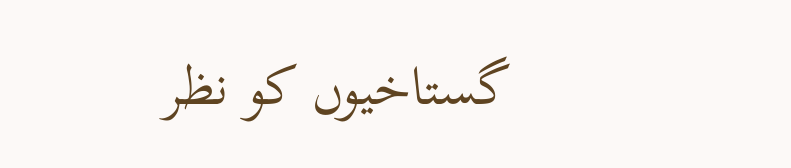گستاخیوں کو نظر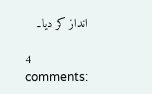انداز کر دیا۔

4 comments: